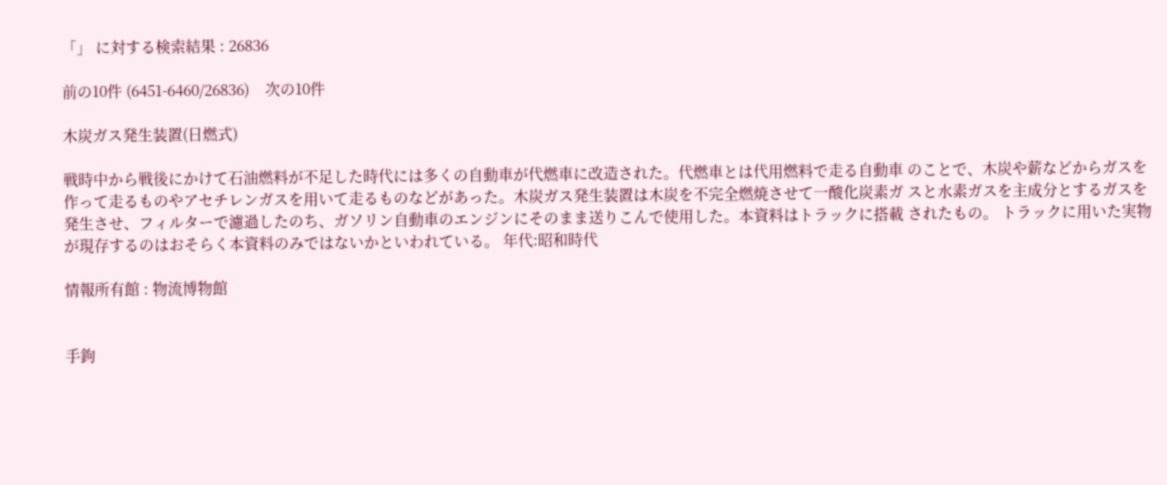「」 に対する検索結果 : 26836

前の10件 (6451-6460/26836)    次の10件

木炭ガス発生装置(日燃式)

戦時中から戦後にかけて石油燃料が不足した時代には多くの自動車が代燃車に改造された。代燃車とは代用燃料で走る自動車 のことで、木炭や薪などからガスを作って走るものやアセチレンガスを用いて走るものなどがあった。木炭ガス発生装置は木炭を不完全燃焼させて一酸化炭素ガ スと水素ガスを主成分とするガスを発生させ、フィルターで濾過したのち、ガソリン自動車のエンジンにそのまま送りこんで使用した。本資料はトラックに搭載 されたもの。 トラックに用いた実物が現存するのはおそらく本資料のみではないかといわれている。 年代:昭和時代

情報所有館 : 物流博物館


手鉤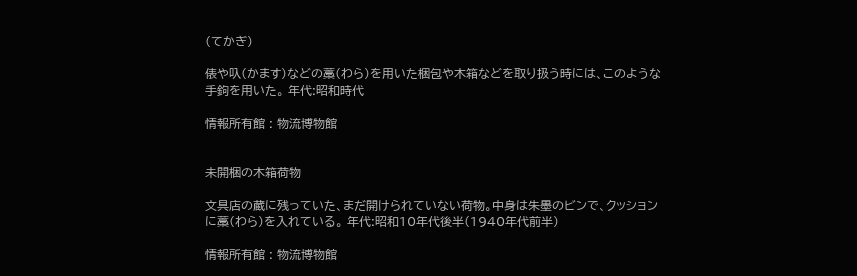(てかぎ)

俵や叺(かます)などの藁(わら)を用いた梱包や木箱などを取り扱う時には、このような手鉤を用いた。 年代:昭和時代

情報所有館 : 物流博物館


未開梱の木箱荷物

文具店の蔵に残っていた、まだ開けられていない荷物。中身は朱墨のビンで、クッションに藁(わら)を入れている。 年代:昭和10年代後半(1940年代前半)

情報所有館 : 物流博物館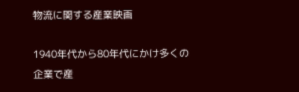物流に関する産業映画

1940年代から80年代にかけ多くの企業で産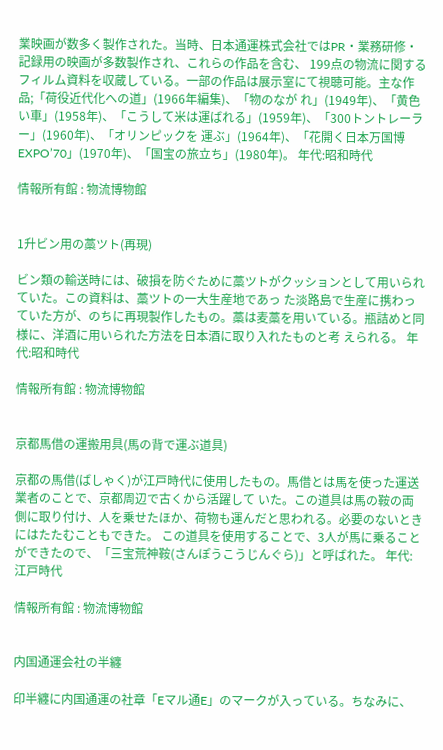業映画が数多く製作された。当時、日本通運株式会社ではPR・業務研修・ 記録用の映画が多数製作され、これらの作品を含む、 199点の物流に関するフィルム資料を収蔵している。一部の作品は展示室にて視聴可能。主な作品;「荷役近代化への道」(1966年編集)、「物のなが れ」(1949年)、「黄色い車」(1958年)、「こうして米は運ばれる」(1959年)、「300トントレーラー」(1960年)、「オリンピックを 運ぶ」(1964年)、「花開く日本万国博EXPO’70」(1970年)、「国宝の旅立ち」(1980年)。 年代:昭和時代

情報所有館 : 物流博物館


1升ビン用の藁ツト(再現)

ビン類の輸送時には、破損を防ぐために藁ツトがクッションとして用いられていた。この資料は、藁ツトの一大生産地であっ た淡路島で生産に携わっていた方が、のちに再現製作したもの。藁は麦藁を用いている。瓶詰めと同様に、洋酒に用いられた方法を日本酒に取り入れたものと考 えられる。 年代:昭和時代

情報所有館 : 物流博物館


京都馬借の運搬用具(馬の背で運ぶ道具)

京都の馬借(ばしゃく)が江戸時代に使用したもの。馬借とは馬を使った運送業者のことで、京都周辺で古くから活躍して いた。この道具は馬の鞍の両側に取り付け、人を乗せたほか、荷物も運んだと思われる。必要のないときにはたたむこともできた。 この道具を使用することで、3人が馬に乗ることができたので、「三宝荒神鞍(さんぽうこうじんぐら)」と呼ばれた。 年代:江戸時代

情報所有館 : 物流博物館


内国通運会社の半纏

印半纏に内国通運の社章「Eマル通E」のマークが入っている。ちなみに、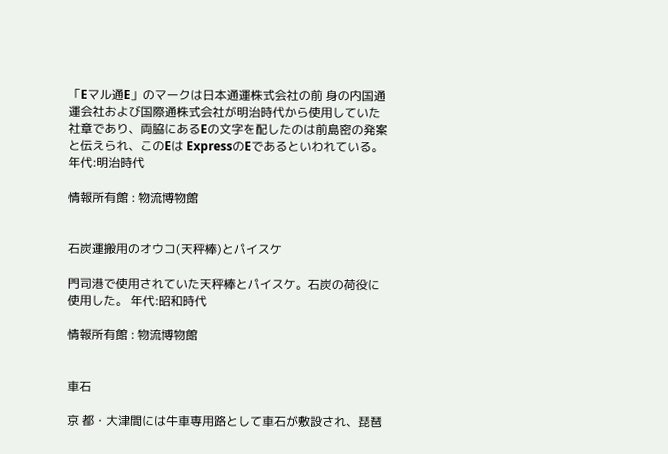「Eマル通E」のマークは日本通運株式会社の前 身の内国通運会社および国際通株式会社が明治時代から使用していた社章であり、両脇にあるEの文字を配したのは前島密の発案と伝えられ、このEは ExpressのEであるといわれている。 年代:明治時代

情報所有館 : 物流博物館


石炭運搬用のオウコ(天秤棒)とパイスケ

門司港で使用されていた天秤棒とパイスケ。石炭の荷役に使用した。 年代:昭和時代

情報所有館 : 物流博物館


車石

京 都・大津間には牛車専用路として車石が敷設され、琵琶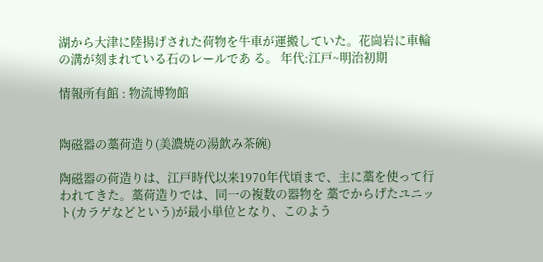湖から大津に陸揚げされた荷物を牛車が運搬していた。花崗岩に車輪の溝が刻まれている石のレールであ る。 年代:江戸~明治初期

情報所有館 : 物流博物館


陶磁器の藁荷造り(美濃焼の湯飲み茶碗)

陶磁器の荷造りは、江戸時代以来1970年代頃まで、主に藁を使って行われてきた。藁荷造りでは、同一の複数の器物を 藁でからげたユニット(カラゲなどという)が最小単位となり、このよう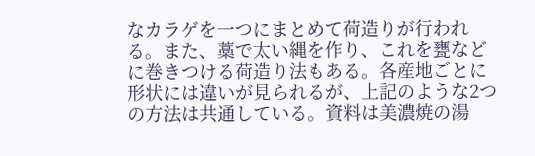なカラゲを一つにまとめて荷造りが行われる。また、藁で太い縄を作り、これを甕など に巻きつける荷造り法もある。各産地ごとに形状には違いが見られるが、上記のような2つの方法は共通している。資料は美濃焼の湯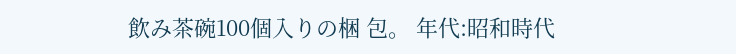飲み茶碗100個入りの梱 包。 年代:昭和時代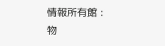情報所有館 : 物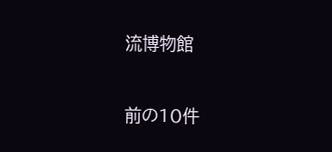流博物館


前の10件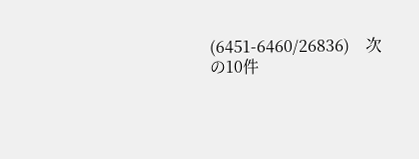(6451-6460/26836)    次の10件